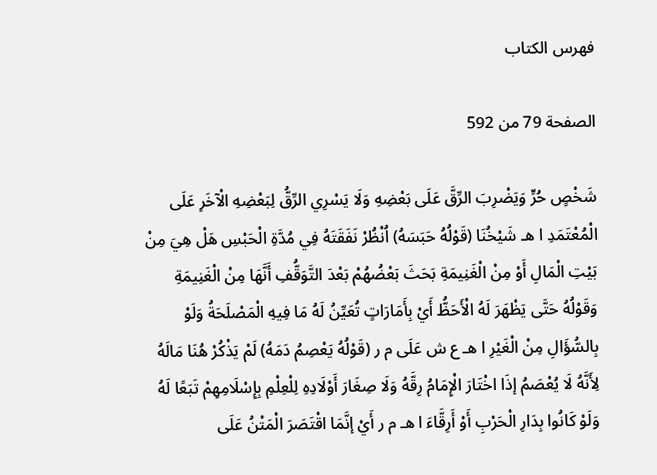فهرس الكتاب

الصفحة 79 من 592

شَخْصٍ حُرٍّ وَيَضْرِبَ الرِّقَّ عَلَى بَعْضِهِ وَلَا يَسْرِي الرِّقُّ لِبَعْضِهِ الْآخَرِ عَلَى الْمُعْتَمَدِ ا هـ شَيْخُنَا (قَوْلُهُ حَبَسَهُ) اُنْظُرْ نَفَقَتَهُ فِي مُدَّةِ الْحَبْسِ هَلْ هِيَ مِنْ بَيْتِ الْمَالِ أَوْ مِنْ الْغَنِيمَةِ بَحَثَ بَعْضُهُمْ بَعْدَ التَّوَقُّفِ أَنَّهَا مِنْ الْغَنِيمَةِ وَقَوْلُهُ حَتَّى يَظْهَرَ لَهُ الْأَحَظُّ أَيْ بِأَمَارَاتٍ تُعَيِّنُ لَهُ مَا فِيهِ الْمَصْلَحَةُ وَلَوْ بِالسُّؤَالِ مِنْ الْغَيْرِ ا هـ ع ش عَلَى م ر (قَوْلُهُ يَعْصِمُ دَمَهُ) لَمْ يَذْكُرْ هُنَا مَالَهُ لِأَنَّهُ لَا يُعْصَمُ إذَا اخْتَارَ الْإِمَامُ رِقَّهُ وَلَا صِغَارَ أَوْلَادِهِ لِلْعِلْمِ بِإِسْلَامِهِمْ تَبَعًا لَهُ وَلَوْ كَانُوا بِدَارِ الْحَرْبِ أَوْ أَرِقَّاءَ ا هـ م ر أَيْ إنَّمَا اقْتَصَرَ الْمَتْنُ عَلَى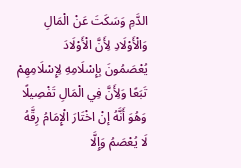الدَّمِ وَسَكَتَ عَنْ الْمَالِ وَالْأَوْلَادِ لِأَنَّ الْأَوْلَادَ يُعْصَمُونَ بِإِسْلَامِهِ لِإِسْلَامِهِمْ تَبَعًا وَلِأَنَّ فِي الْمَالِ تَفْصِيلًا وَهُوَ أَنَّهُ إنْ اخْتَارَ الْإِمَامُ رِقَّهُ لَا يُعْصَمُ وَإِلَّا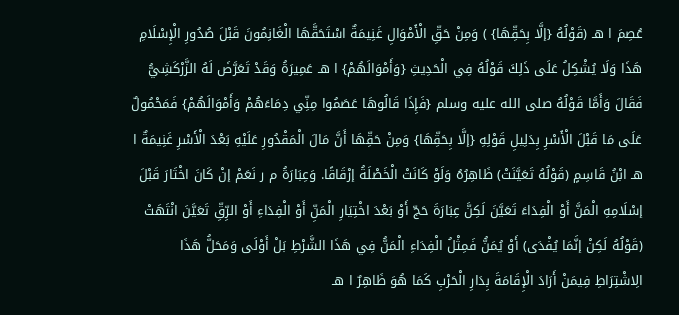عُصِمَ ا هـ (قَوْلُهُ {إلَّا بِحَقِّهَا} ) وَمِنْ حَقِّ الْأَمْوَالِ غَنِيمَةٌ اسْتَحَقَّهَا الْغَانِمُونَ قَبْلَ صُدُورِ الْإِسْلَامِ هَذَا وَلَا يُشْكِلُ عَلَى ذَلِكَ قَوْلُهُ فِي الْحَدِيثِ {وَأَمْوَالَهُمْ} ا هـ عَمِيرَةُ وَقَدْ تَعَرَّضَ لَهُ الزَّرْكَشِيُّ فَقَالَ وَأَمَّا قَوْلُهُ صلى الله عليه وسلم {فَإِذَا قَالُوهَا عَصَمُوا مِنِّي دِمَاءَهُمْ وَأَمْوَالَهُمْ} فَمَحْمُولٌ عَلَى مَا قَبْلَ الْأَسْرِ بِدَلِيلِ قَوْلِهِ {إلَّا بِحَقِّهَا} وَمِنْ حَقِّهَا أَنَّ مَالَ الْمَقْدُورِ عَلَيْهِ بَعْدَ الْأَسْرِ غَنِيمَةٌ ا هـ ابْنُ قَاسِمٍ (قَوْلُهُ تَعَيَّنَتْ) ظَاهِرُهُ وَلَوْ كَانَتْ الْخَصْلَةُ إرْقَاقًا. وَعِبَارَةُ م ر نَعَمْ إنْ كَانَ اخْتَارَ قَبْلَ إسْلَامِهِ الْمَنَّ أَوْ الْفِدَاءَ تَعَيَّنَ لَكِنَّ عِبَارَةَ حَجّ أَوْ بَعْدَ اخْتِيَارِ الْمَنِّ أَوْ الْفِدَاءِ أَوْ الرِّقِّ تَعَيَّنَ انْتَهَتْ (قَوْلُهُ لَكِنْ إنَّمَا يُفْدَى) أَوْ يُمَنُّ فَمِثْلُ الْفِدَاءِ الْمَنُّ فِي هَذَا الشَّرْطِ بَلْ أَوْلَى وَمَحَلُّ هَذَا الِاشْتِرَاطِ فِيمَنْ أَرَادَ الْإِقَامَةَ بِدَارِ الْحَرْبِ كَمَا هُوَ ظَاهِرٌ ا هـ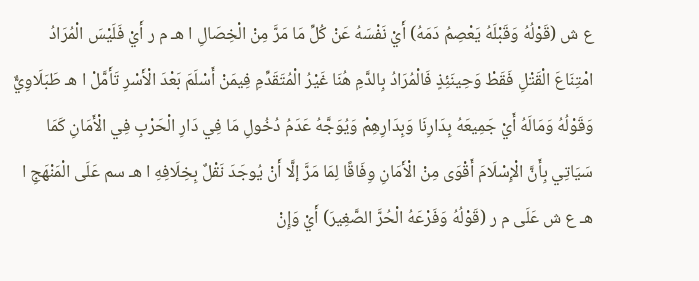ع ش (قَوْلُهُ وَقَبْلَهُ يَعْصِمُ دَمَهُ) أَيْ نَفْسَهُ عَنْ كُلِّ مَا مَرَّ مِنْ الْخِصَالِ ا هـ م ر أَيْ فَلَيْسَ الْمُرَادُ امْتِنَاعَ الْقَتْلِ فَقَطْ وَحِينَئِذٍ فَالْمُرَادُ بِالدَّمِ هُنَا غَيْرُ الْمُتَقَدِّمِ فِيمَنْ أَسْلَمَ بَعْدَ الْأَسْرِ تَأَمَّلْ ا هـ طَبَلَاوِيٌّ وَقَوْلُهُ وَمَالَهُ أَيْ جَمِيعَهُ بِدَارِنَا وَبِدَارِهِمْ وَيُوَجَّهُ عَدَمُ دُخُولِ مَا فِي دَارِ الْحَرْبِ فِي الْأَمَانِ كَمَا سَيَاتِي بِأَنَّ الْإِسْلَامَ أَقْوَى مِنْ الْأَمَانِ وِفَاقًا لِمَا مَرَّ إلَّا أَنْ يُوجَدَ نَقْلٌ بِخِلَافِهِ ا هـ سم عَلَى الْمَنْهَجِ ا هـ ع ش عَلَى م ر (قَوْلُهُ وَفَرْعَهُ الْحُرَّ الصَّغِيرَ) أَيْ وَإِنْ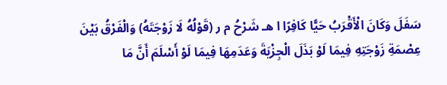سَفَلَ وَكَانَ الْأَقْرَبُ حَيًّا كَافِرًا ا هـ شَرْحُ م ر (قَوْلُهُ لَا زَوْجَتَهُ) وَالْفَرْقُ بَيْنَ عِصْمَةِ زَوْجَتِهِ فِيمَا لَوْ بَذَلَ الْجِزْيَةَ وَعَدَمِهَا فِيمَا لَوْ أَسْلَمَ أَنَّ مَا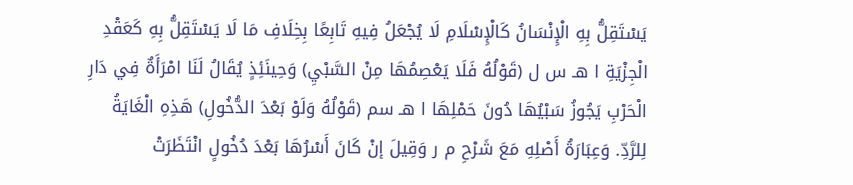يَسْتَقِلُّ بِهِ الْإِنْسَانُ كَالْإِسْلَامِ لَا يُجْعَلُ فِيهِ تَابِعًا بِخِلَافِ مَا لَا يَسْتَقِلُّ بِهِ كَعَقْدِ الْجِزْيَةِ ا هـ س ل (قَوْلُهُ فَلَا يَعْصِمُهَا مِنْ السَّبْيِ) وَحِينَئِذٍ يُقَالُ لَنَا امْرَأَةٌ فِي دَارِ الْحَرْبِ يَجُوزُ سَبْيُهَا دُونَ حَمْلِهَا ا هـ سم (قَوْلُهُ وَلَوْ بَعْدَ الدُّخُولِ) هَذِهِ الْغَايَةُ لِلرَّدِّ. وَعِبَارَةُ أَصْلِهِ مَعَ شَرْحِ م ر وَقِيلَ إنْ كَانَ أَسْرُهَا بَعْدَ دُخُولٍ انْتَظَرَتْ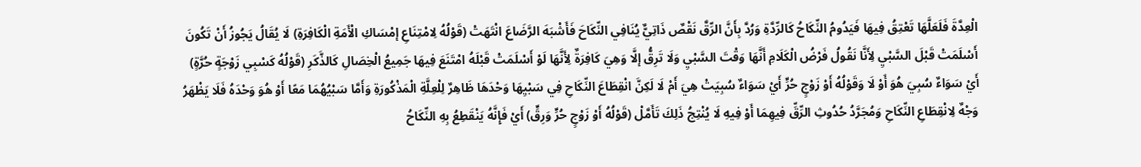الْعِدَّةَ فَلَعَلَّهَا تَعْتِقُ فِيهَا فَيَدُومُ النِّكَاحُ كَالرِّدَّةِ وَرُدَّ بِأَنَّ الرِّقَّ نَقْصٌ ذَاتِيٌّ يُنَافِي النِّكَاحَ فَأَشْبَهَ الرَّضَاعَ انْتَهَتْ (قَوْلُهُ لِامْتِنَاعِ إمْسَاكِ الْأَمَةِ الْكَافِرَةِ) لَا يُقَالُ يَجُوزُ أَنْ تَكُونَ أَسْلَمَتْ قَبْلَ السَّبْيِ لِأَنَّا نَقُولُ فَرْضُ الْكَلَامِ أَنَّهَا وَقْتَ السَّبْيِ وَلَا تَرِقُّ إلَّا وَهِيَ كَافِرَةٌ لِأَنَّهَا لَوْ أَسْلَمَتْ قَبْلَهُ امْتَنَعَ فِيهَا جَمِيعُ الْخِصَالِ كَالذَّكَرِ (قَوْلُهُ كَسْبِي زَوْجَةٍ حُرَّةٍ) أَيْ سَوَاءٌ سُبِيَ هُوَ أَوْ لَا وَقَوْلُهُ أَوْ زَوْجٍ حُرٍّ أَيْ سَوَاءٌ سُبِيَتْ هِيَ أَمْ لَا لَكِنَّ انْقِطَاعَ النِّكَاحِ فِي سَبْيِهَا وَحْدَهَا ظَاهِرٌ لِلْعِلَّةِ الْمَذْكُورَةِ وَأَمَّا سَبْيُهُمَا مَعًا أَوْ هُوَ وَحْدَهُ فَلَا يَظْهَرُ وَجْهٌ لِانْقِطَاعِ النِّكَاحِ وَمُجَرَّدُ حُدُوثِ الرِّقِّ فِيهِمَا أَوْ فِيهِ لَا يُنْتِجُ ذَلِكَ تَأَمَّلْ (قَوْلُهُ أَوْ زَوْجٍ حُرٍّ وَرِقٍّ) أَيْ فَإِنَّهُ يَنْقَطِعُ بِهِ النِّكَاحُ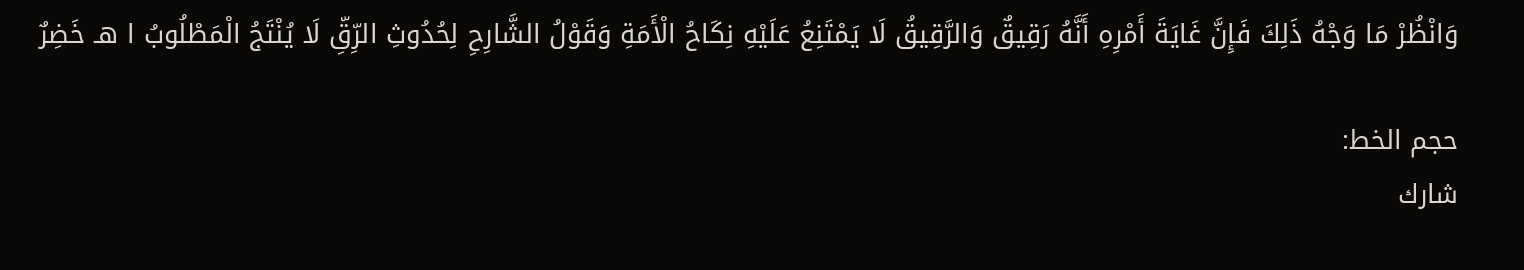وَانْظُرْ مَا وَجْهُ ذَلِكَ فَإِنَّ غَايَةَ أَمْرِهِ أَنَّهُ رَقِيقٌ وَالرَّقِيقُ لَا يَمْتَنِعُ عَلَيْهِ نِكَاحُ الْأَمَةِ وَقَوْلُ الشَّارِحِ لِحُدُوثِ الرِّقِّ لَا يُنْتَجُ الْمَطْلُوبُ ا هـ خَضِرٌ

حجم الخط:
شارك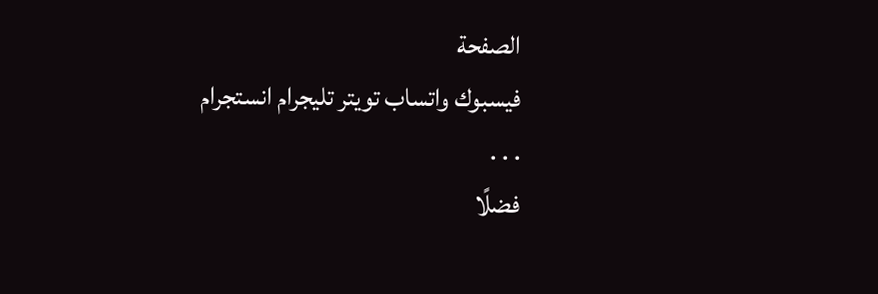الصفحة
فيسبوك واتساب تويتر تليجرام انستجرام
. . .
فضلًا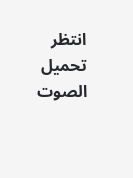انتظر تحميل الصوت